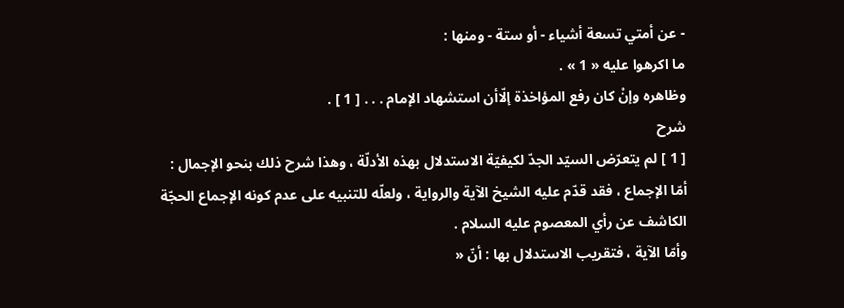- عن أمتي تسعة أشياء - أو ستة - ومنها :
ما اكرهوا عليه « 1 » .
وظاهره وإنْ كان رفع المؤاخذة إلّاأن استشهاد الإمام . . . [ 1 ] .
شرح
[ 1 ] لم يتعرّض السيّد الجدّ لكيفيّة الاستدلال بهذه الأدلّة ، وهذا شرح ذلك بنحو الإجمال :
أمّا الإجماع ، فقد قدّم عليه الشيخ الآية والرواية ، ولعلّه للتنبيه على عدم كونه الإجماع الحجّة الكاشف عن رأي المعصوم عليه السلام .
وأمّا الآية ، فتقريب الاستدلال بها : أنّ «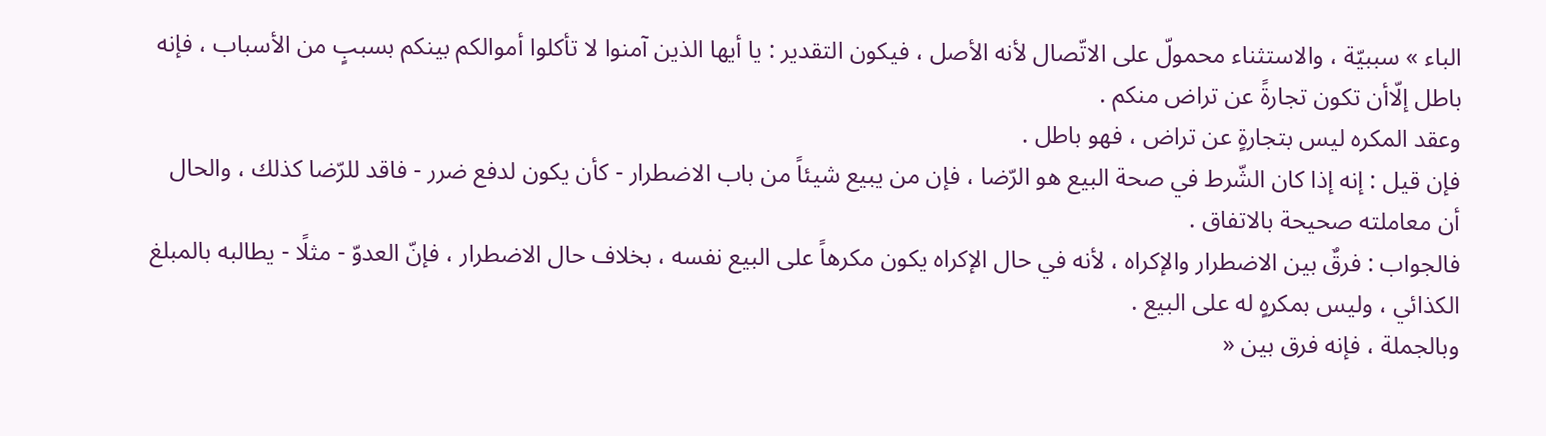الباء » سببيّة ، والاستثناء محمولّ على الاتّصال لأنه الأصل ، فيكون التقدير : يا أيها الذين آمنوا لا تأكلوا أموالكم بينكم بسببٍ من الأسباب ، فإنه باطل إلّاأن تكون تجارةً عن تراض منكم .
وعقد المكره ليس بتجارةٍ عن تراض ، فهو باطل .
فإن قيل : إنه إذا كان الشّرط في صحة البيع هو الرّضا ، فإن من يبيع شيئاً من باب الاضطرار - كأن يكون لدفع ضرر - فاقد للرّضا كذلك ، والحال أن معاملته صحيحة بالاتفاق .
فالجواب : فرقٌ بين الاضطرار والإكراه ، لأنه في حال الإكراه يكون مكرهاً على البيع نفسه ، بخلاف حال الاضطرار ، فإنّ العدوّ - مثلًا - يطالبه بالمبلغ الكذائي ، وليس بمكرهٍ له على البيع .
وبالجملة ، فإنه فرق بين «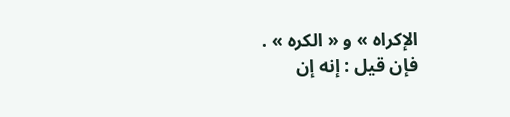الإكراه » و « الكره » .
فإن قيل : إنه إن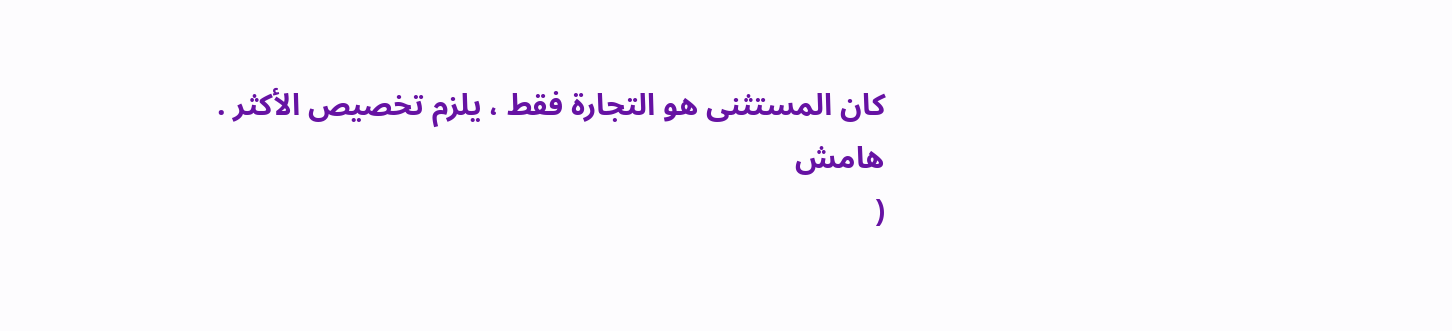كان المستثنى هو التجارة فقط ، يلزم تخصيص الأكثر .
هامش
(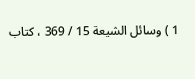1 ) وسائل الشيعة 15 / 369 ، كتاب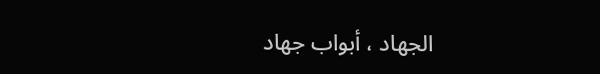الجهاد ، أبواب جهاد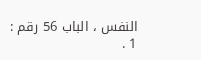النفس ، الباب 56 رقم : 1 .